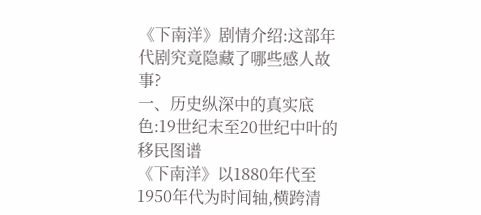《下南洋》剧情介绍:这部年代剧究竟隐藏了哪些感人故事?
一、历史纵深中的真实底色:19世纪末至20世纪中叶的移民图谱
《下南洋》以1880年代至1950年代为时间轴,横跨清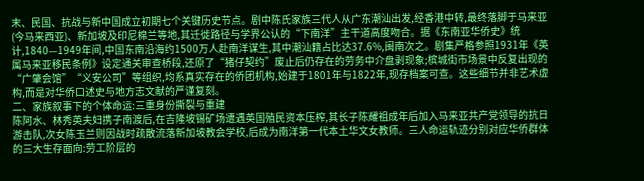末、民国、抗战与新中国成立初期七个关键历史节点。剧中陈氏家族三代人从广东潮汕出发,经香港中转,最终落脚于马来亚(今马来西亚)、新加坡及印尼棉兰等地,其迁徙路径与学界公认的“下南洋”主干道高度吻合。据《东南亚华侨史》统计,1840—1949年间,中国东南沿海约1500万人赴南洋谋生,其中潮汕籍占比达37.6%,闽南次之。剧集严格参照1931年《英属马来亚移民条例》设定通关审查桥段,还原了“猪仔契约”废止后仍存在的劳务中介盘剥现象;槟城街市场景中反复出现的“广肇会馆”“义安公司”等组织,均系真实存在的侨团机构,始建于1801年与1822年,现存档案可查。这些细节并非艺术虚构,而是对华侨口述史与地方志文献的严谨复刻。
二、家族叙事下的个体命运:三重身份撕裂与重建
陈阿水、林秀英夫妇携子南渡后,在吉隆坡锡矿场遭遇英国殖民资本压榨,其长子陈耀祖成年后加入马来亚共产党领导的抗日游击队,次女陈玉兰则因战时疏散流落新加坡教会学校,后成为南洋第一代本土华文女教师。三人命运轨迹分别对应华侨群体的三大生存面向:劳工阶层的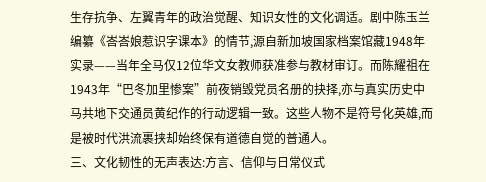生存抗争、左翼青年的政治觉醒、知识女性的文化调适。剧中陈玉兰编纂《峇峇娘惹识字课本》的情节,源自新加坡国家档案馆藏1948年实录——当年全马仅12位华文女教师获准参与教材审订。而陈耀祖在1943年“巴冬加里惨案”前夜销毁党员名册的抉择,亦与真实历史中马共地下交通员黄纪作的行动逻辑一致。这些人物不是符号化英雄,而是被时代洪流裹挟却始终保有道德自觉的普通人。
三、文化韧性的无声表达:方言、信仰与日常仪式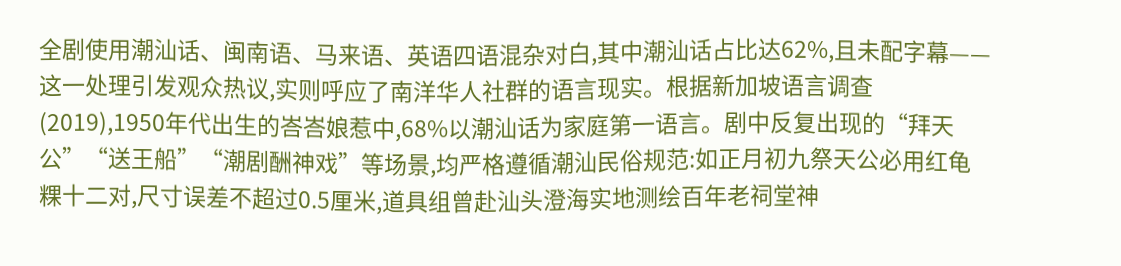全剧使用潮汕话、闽南语、马来语、英语四语混杂对白,其中潮汕话占比达62%,且未配字幕——这一处理引发观众热议,实则呼应了南洋华人社群的语言现实。根据新加坡语言调查(2019),1950年代出生的峇峇娘惹中,68%以潮汕话为家庭第一语言。剧中反复出现的“拜天公”“送王船”“潮剧酬神戏”等场景,均严格遵循潮汕民俗规范:如正月初九祭天公必用红龟粿十二对,尺寸误差不超过0.5厘米,道具组曾赴汕头澄海实地测绘百年老祠堂神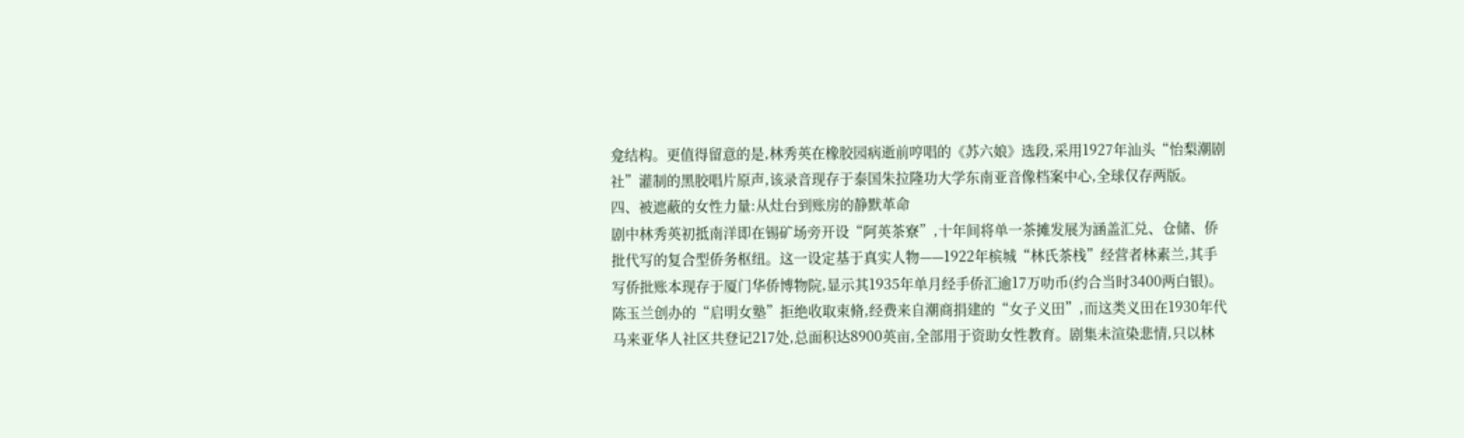龛结构。更值得留意的是,林秀英在橡胶园病逝前哼唱的《苏六娘》选段,采用1927年汕头“怡梨潮剧社”灌制的黑胶唱片原声,该录音现存于泰国朱拉隆功大学东南亚音像档案中心,全球仅存两版。
四、被遮蔽的女性力量:从灶台到账房的静默革命
剧中林秀英初抵南洋即在锡矿场旁开设“阿英茶寮”,十年间将单一茶摊发展为涵盖汇兑、仓储、侨批代写的复合型侨务枢纽。这一设定基于真实人物——1922年槟城“林氏茶栈”经营者林素兰,其手写侨批账本现存于厦门华侨博物院,显示其1935年单月经手侨汇逾17万叻币(约合当时3400两白银)。陈玉兰创办的“启明女塾”拒绝收取束脩,经费来自潮商捐建的“女子义田”,而这类义田在1930年代马来亚华人社区共登记217处,总面积达8900英亩,全部用于资助女性教育。剧集未渲染悲情,只以林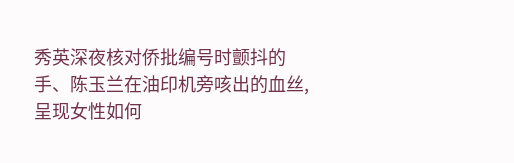秀英深夜核对侨批编号时颤抖的手、陈玉兰在油印机旁咳出的血丝,呈现女性如何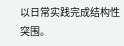以日常实践完成结构性突围。